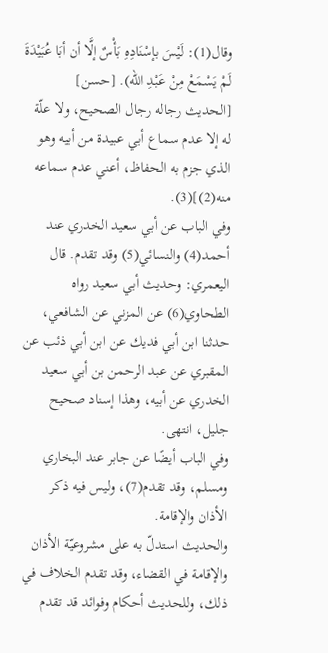وقال(1): لَيْسَ بإسْنَادِهِ بَأْسٌ إلَّا أن أبَا عُبَيْدَةَ لَمْ يَسْمَعْ مِنْ عَبْدِ الله). [حسن]
[الحديث رجاله رجال الصحيح، ولا علّة له إلا عدم سماع أبي عبيدة من أبيه وهو الذي جزم به الحفاظ، أعني عدم سماعه منه(2)](3).
وفي الباب عن أبي سعيد الخدري عند أحمد(4) والنسائي(5) وقد تقدم. قال اليعمري: وحديث أبي سعيد رواه الطحاوي(6) عن المزني عن الشافعي، حدثنا ابن أبي فديك عن ابن أبي ذئب عن المقبري عن عبد الرحمن بن أبي سعيد الخدري عن أبيه، وهذا إسناد صحيح جليل، انتهى.
وفي الباب أيضًا عن جابر عند البخاري ومسلم، وقد تقدم(7)، وليس فيه ذكر الأذان والإقامة.
والحديث استدلّ به على مشروعيّة الأذان والإقامة في القضاء، وقد تقدم الخلاف في ذلك، وللحديث أحكام وفوائد قد تقدم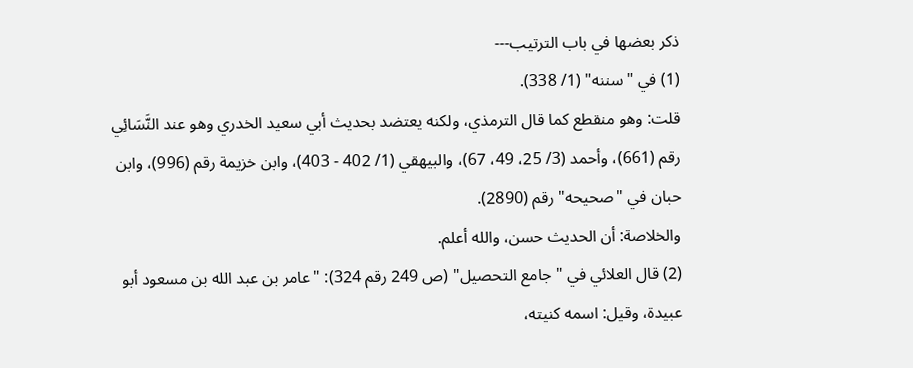ذكر بعضها في باب الترتيب---
(1) في "سننه" (1/ 338).
قلت: وهو منقطع كما قال الترمذي، ولكنه يعتضد بحديث أبي سعيد الخدري وهو عند النَّسَائِي رقم (661)، وأحمد (3/ 25، 49، 67)، والبيهقي (1/ 402 - 403)، وابن خزيمة رقم (996)، وابن حبان في "صحيحه" رقم (2890).
والخلاصة: أن الحديث حسن، والله أعلم.
(2) قال العلائي في "جامع التحصيل" (ص 249 رقم 324): "عامر بن عبد الله بن مسعود أبو عبيدة، وقيل: اسمه كنيته،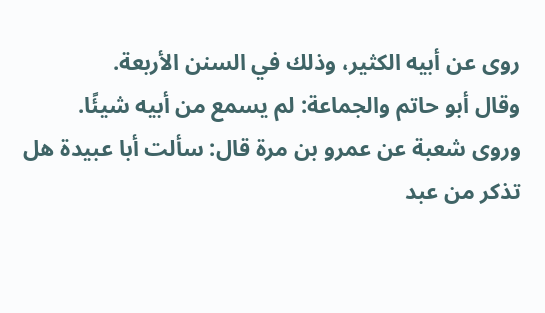روى عن أبيه الكثير، وذلك في السنن الأربعة.
وقال أبو حاتم والجماعة: لم يسمع من أبيه شيئًا.
وروى شعبة عن عمرو بن مرة قال: سألت أبا عبيدة هل تذكر من عبد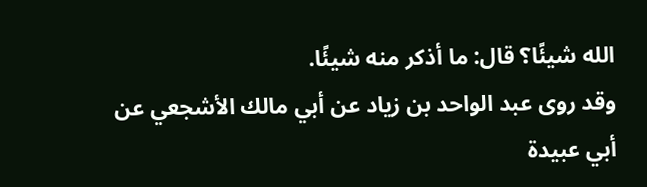الله شيئًا؟ قال: ما أذكر منه شيئًا.
وقد روى عبد الواحد بن زياد عن أبي مالك الأشجعي عن أبي عبيدة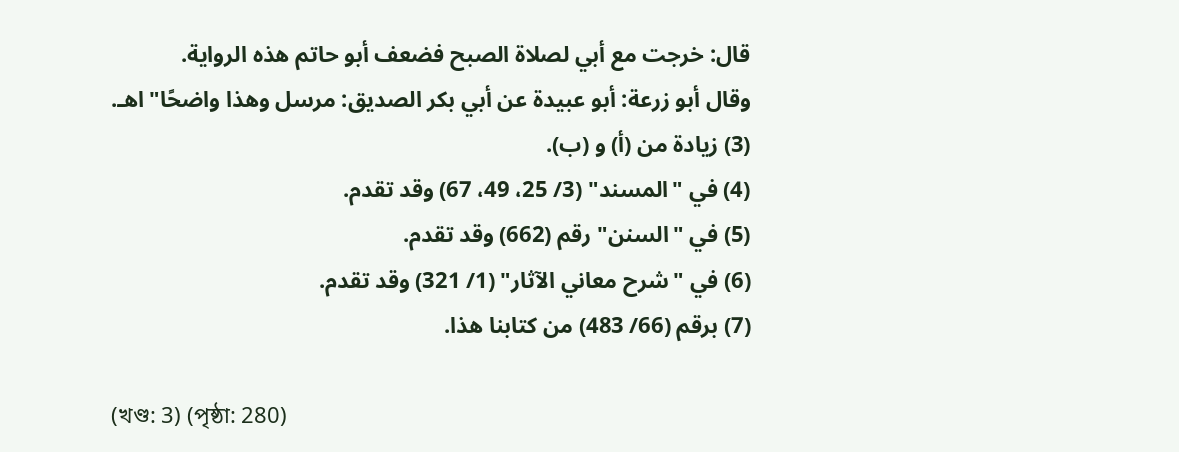قال: خرجت مع أبي لصلاة الصبح فضعف أبو حاتم هذه الرواية.
وقال أبو زرعة: أبو عبيدة عن أبي بكر الصديق: مرسل وهذا واضحًا" اهـ.
(3) زيادة من (أ) و (ب).
(4) في "المسند" (3/ 25، 49، 67) وقد تقدم.
(5) في "السنن" رقم (662) وقد تقدم.
(6) في "شرح معاني الآثار" (1/ 321) وقد تقدم.
(7) برقم (66/ 483) من كتابنا هذا.

(খণ্ড: 3) (পৃষ্ঠা: 280)